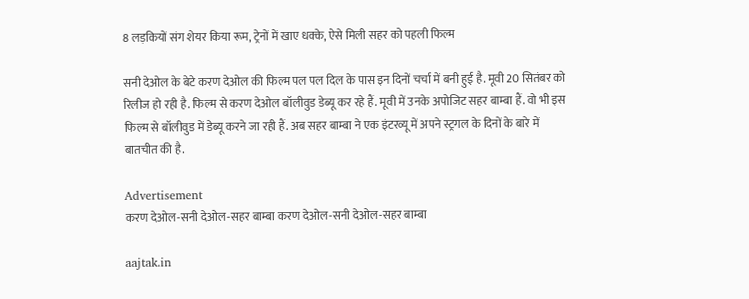8 लड़कियों संग शेयर किया रूम, ट्रेनों में खाए धक्के, ऐसे मिली सहर को पहली फिल्म

सनी देओल के बेटे करण देओल की फिल्म पल पल दिल के पास इन दिनों चर्चा में बनी हुई है. मूवी 20 सितंबर को रिलीज हो रही है. फिल्म से करण देओल बॉलीवुड डेब्यू कर रहे हैं. मूवी में उनके अपोजिट सहर बाम्बा हैं. वो भी इस फिल्म से बॉलीवुड में डेब्यू करने जा रही हैं. अब सहर बाम्बा ने एक इंटरव्यू में अपने स्ट्रगल के दिनों के बारे में बातचीत की है.

Advertisement
करण देओल-सनी देओल-सहर बाम्बा करण देओल-सनी देओल-सहर बाम्बा

aajtak.in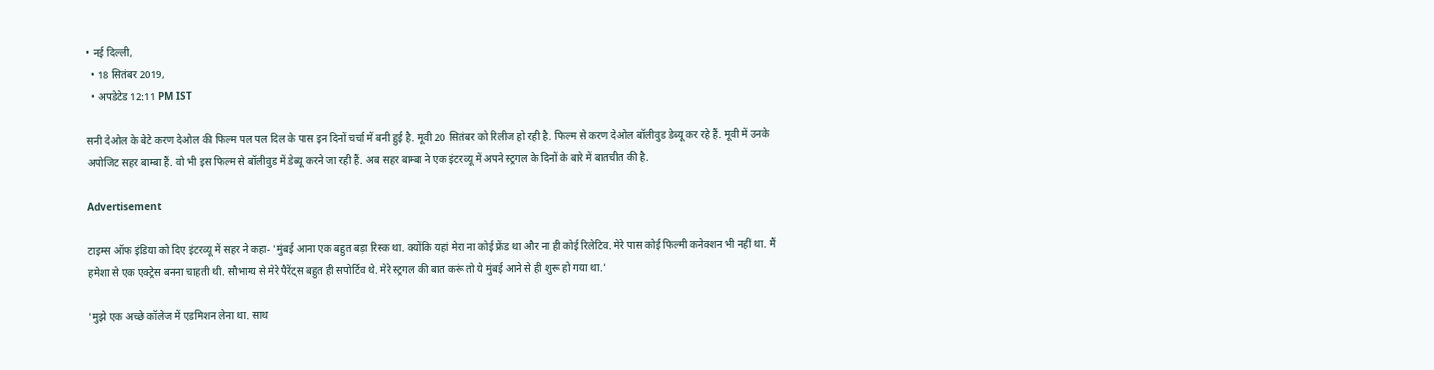• नई दिल्ली,
  • 18 सितंबर 2019,
  • अपडेटेड 12:11 PM IST

सनी देओल के बेटे करण देओल की फिल्म पल पल दिल के पास इन दिनों चर्चा में बनी हुई है. मूवी 20 सितंबर को रिलीज हो रही है. फिल्म से करण देओल बॉलीवुड डेब्यू कर रहे हैं. मूवी में उनके अपोजिट सहर बाम्बा हैं. वो भी इस फिल्म से बॉलीवुड में डेब्यू करने जा रही हैं. अब सहर बाम्बा ने एक इंटरव्यू में अपने स्ट्रगल के दिनों के बारे में बातचीत की है.

Advertisement

टाइम्स ऑफ इंडिया को दिए इंटरव्यू में सहर ने कहा- 'मुंबई आना एक बहुत बड़ा रिस्क था. क्योंकि यहां मेरा ना कोई फ्रेंड था और ना ही कोई रिलेटिव. मेरे पास कोई फिल्मी कनेक्शन भी नहीं था. मैं हमेशा से एक एक्ट्रेस बनना चाहती थी. सौभाग्य से मेरे पैरेंट्स बहुत ही सपोर्टिव थे. मेरे स्ट्रगल की बात करूं तो ये मुंबई आने से ही शुरू हो गया था.'

'मुझे एक अच्छे कॉलेज में एडमिशन लेना था. साथ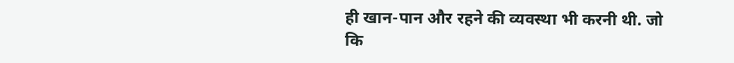ही खान-पान और रहने की व्यवस्था भी करनी थी. जो कि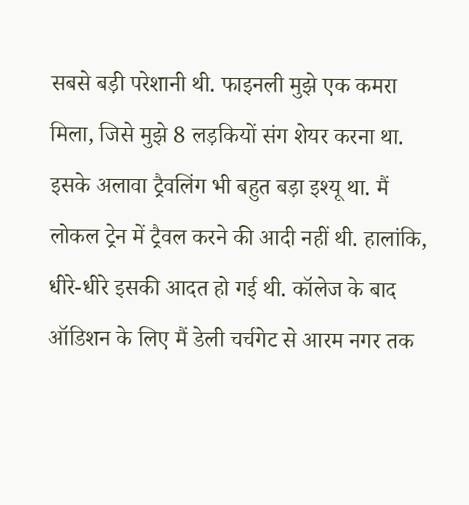सबसे बड़ी परेशानी थी. फाइनली मुझे एक कमरा मिला, जिसे मुझे 8 लड़कियों संग शेयर करना था. इसके अलावा ट्रैवलिंग भी बहुत बड़ा इश्यू था. मैं लोकल ट्रेन में ट्रैवल करने की आदी नहीं थी. हालांकि, धीरे-धीरे इसकी आदत हो गई थी. कॉलेज के बाद ऑडिशन के लिए मैं डेली चर्चगेट से आरम नगर तक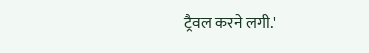ट्रैवल करने लगी.'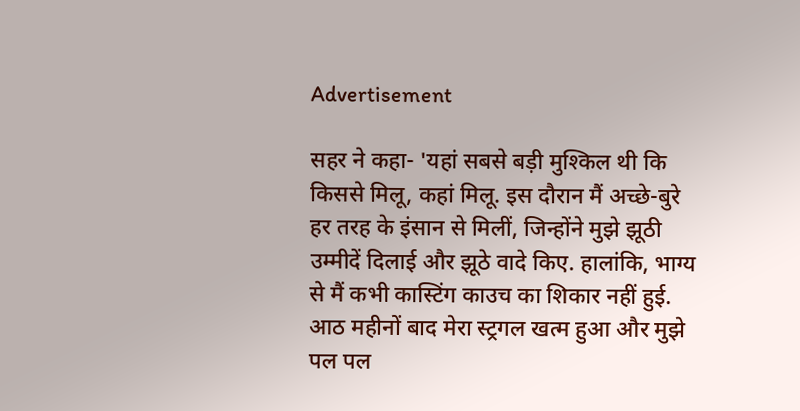Advertisement

सहर ने कहा- 'यहां सबसे बड़ी मुश्किल थी कि किससे मिलू, कहां मिलू. इस दौरान मैं अच्छे-बुरे हर तरह के इंसान से मिलीं, जिन्होंने मुझे झूठी उम्मीदें दिलाई और झूठे वादे किए. हालांकि, भाग्य से मैं कभी कास्टिंग काउच का शिकार नहीं हुई. आठ महीनों बाद मेरा स्ट्रगल खत्म हुआ और मुझे पल पल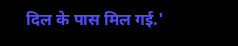दिल के पास मिल गई.'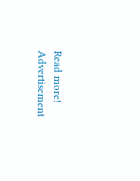Read more!
Advertisement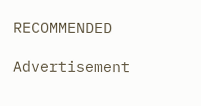RECOMMENDED

Advertisement